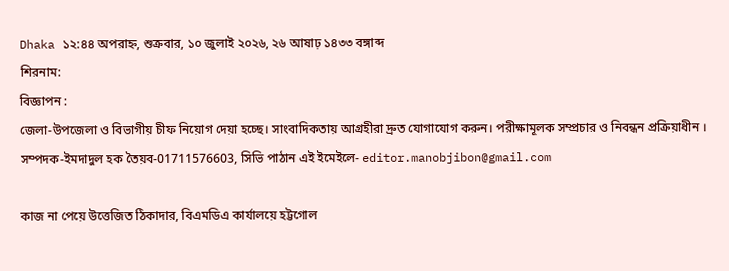Dhaka ১২:৪৪ অপরাহ্ন, শুক্রবার, ১০ জুলাই ২০২৬, ২৬ আষাঢ় ১৪৩৩ বঙ্গাব্দ
শিরনাম:
বিজ্ঞাপন :
জেলা-উপজেলা ও বিভাগীয় চীফ নিয়োগ দেয়া হচ্ছে। সাংবাদিকতায় আগ্রহীরা দ্রুত যোগাযোগ করুন। পরীক্ষামূলক সম্প্রচার ও নিবন্ধন প্রক্রিয়াধীন । সম্পদক-ইমদাদুল হক তৈয়ব-01711576603, সিভি পাঠান এই ইমেইলে- editor.manobjibon@gmail.com

কাজ না পেয়ে উত্তেজিত ঠিকাদার, বিএমডিএ কার্যালয়ে হট্টগোল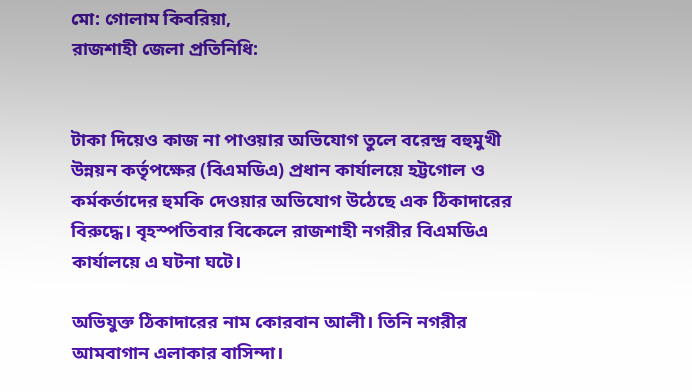মো: গোলাম কিবরিয়া,
রাজশাহী জেলা প্রতিনিধি:


টাকা দিয়েও কাজ না পাওয়ার অভিযোগ তুলে বরেন্দ্র বহুমুখী উন্নয়ন কর্তৃপক্ষের (বিএমডিএ) প্রধান কার্যালয়ে হট্টগোল ও কর্মকর্তাদের হুমকি দেওয়ার অভিযোগ উঠেছে এক ঠিকাদারের বিরুদ্ধে। বৃহস্পতিবার বিকেলে রাজশাহী নগরীর বিএমডিএ কার্যালয়ে এ ঘটনা ঘটে।

অভিযুক্ত ঠিকাদারের নাম কোরবান আলী। তিনি নগরীর আমবাগান এলাকার বাসিন্দা।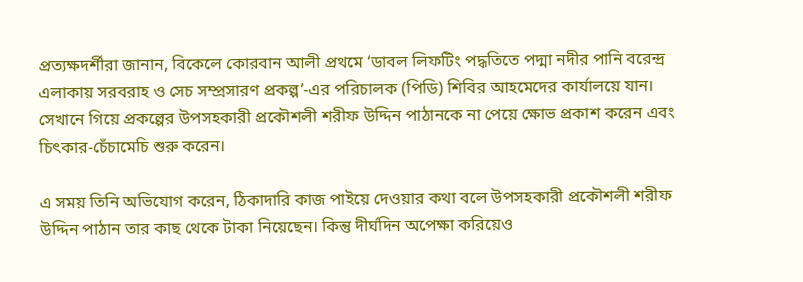প্রত্যক্ষদর্শীরা জানান, বিকেলে কোরবান আলী প্রথমে ‘ডাবল লিফটিং পদ্ধতিতে পদ্মা নদীর পানি বরেন্দ্র এলাকায় সরবরাহ ও সেচ সম্প্রসারণ প্রকল্প’-এর পরিচালক (পিডি) শিবির আহমেদের কার্যালয়ে যান। সেখানে গিয়ে প্রকল্পের উপসহকারী প্রকৌশলী শরীফ উদ্দিন পাঠানকে না পেয়ে ক্ষোভ প্রকাশ করেন এবং চিৎকার-চেঁচামেচি শুরু করেন।

এ সময় তিনি অভিযোগ করেন, ঠিকাদারি কাজ পাইয়ে দেওয়ার কথা বলে উপসহকারী প্রকৌশলী শরীফ উদ্দিন পাঠান তার কাছ থেকে টাকা নিয়েছেন। কিন্তু দীর্ঘদিন অপেক্ষা করিয়েও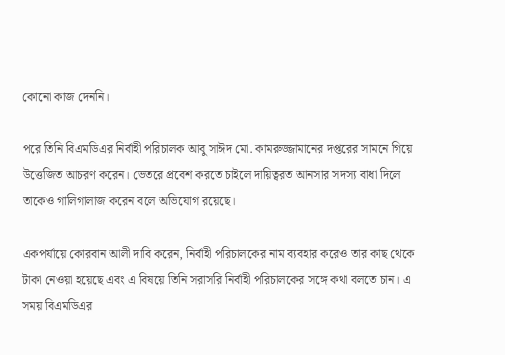কোনো কাজ দেননি।

পরে তিনি বিএমডিএর নির্বাহী পরিচালক আবু সাঈদ মো. কামরুজ্জামানের দপ্তরের সামনে গিয়ে উত্তেজিত আচরণ করেন। ভেতরে প্রবেশ করতে চাইলে দায়িত্বরত আনসার সদস্য বাধা দিলে তাকেও গালিগালাজ করেন বলে অভিযোগ রয়েছে।

একপর্যায়ে কোরবান আলী দাবি করেন, নির্বাহী পরিচালকের নাম ব্যবহার করেও তার কাছ থেকে টাকা নেওয়া হয়েছে এবং এ বিষয়ে তিনি সরাসরি নির্বাহী পরিচালকের সঙ্গে কথা বলতে চান। এ সময় বিএমডিএর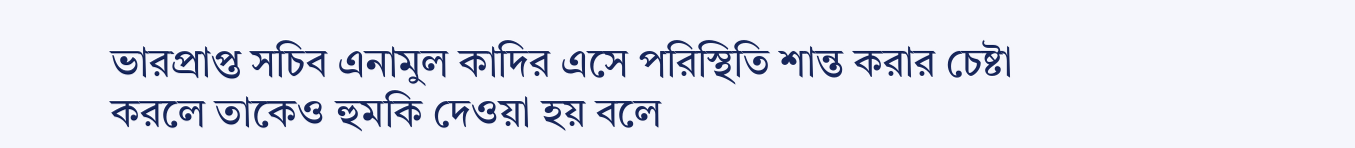ভারপ্রাপ্ত সচিব এনামুল কাদির এসে পরিস্থিতি শান্ত করার চেষ্টা করলে তাকেও হুমকি দেওয়া হয় বলে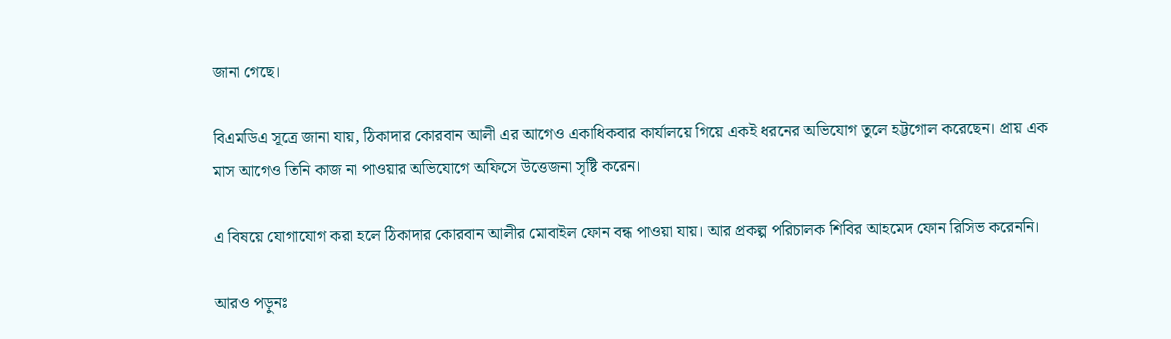জানা গেছে।

বিএমডিএ সূত্রে জানা যায়, ঠিকাদার কোরবান আলী এর আগেও একাধিকবার কার্যালয়ে গিয়ে একই ধরনের অভিযোগ তুলে হট্টগোল করেছেন। প্রায় এক মাস আগেও তিনি কাজ না পাওয়ার অভিযোগে অফিসে উত্তেজনা সৃষ্টি করেন।

এ বিষয়ে যোগাযোগ করা হলে ঠিকাদার কোরবান আলীর মোবাইল ফোন বন্ধ পাওয়া যায়। আর প্রকল্প পরিচালক শিবির আহমেদ ফোন রিসিভ করেননি।

আরও পড়ুনঃ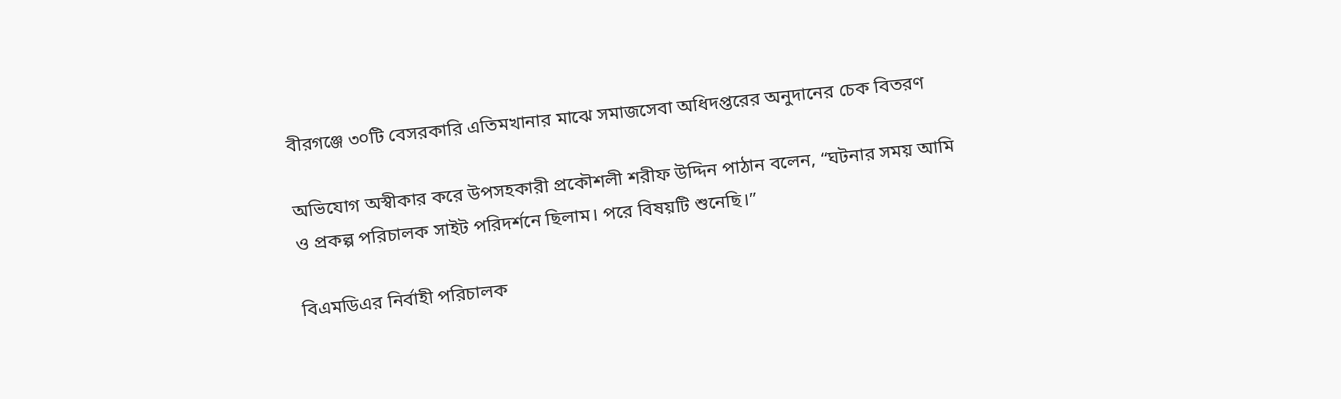বীরগঞ্জে ৩০টি বেসরকারি এতিমখানার মাঝে সমাজসেবা অধিদপ্তরের অনুদানের চেক বিতরণ

অভিযোগ অস্বীকার করে উপসহকারী প্রকৌশলী শরীফ উদ্দিন পাঠান বলেন, “ঘটনার সময় আমি ও প্রকল্প পরিচালক সাইট পরিদর্শনে ছিলাম। পরে বিষয়টি শুনেছি।”

বিএমডিএর নির্বাহী পরিচালক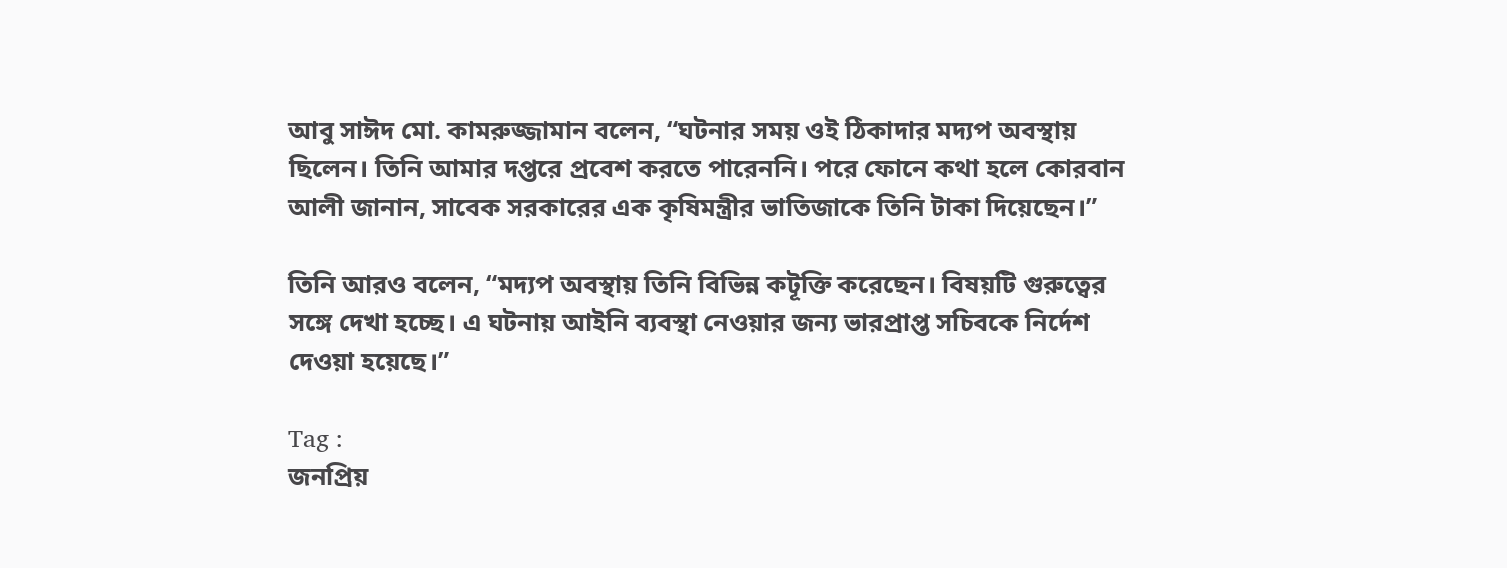আবু সাঈদ মো. কামরুজ্জামান বলেন, “ঘটনার সময় ওই ঠিকাদার মদ্যপ অবস্থায় ছিলেন। তিনি আমার দপ্তরে প্রবেশ করতে পারেননি। পরে ফোনে কথা হলে কোরবান আলী জানান, সাবেক সরকারের এক কৃষিমন্ত্রীর ভাতিজাকে তিনি টাকা দিয়েছেন।”

তিনি আরও বলেন, “মদ্যপ অবস্থায় তিনি বিভিন্ন কটূক্তি করেছেন। বিষয়টি গুরুত্বের সঙ্গে দেখা হচ্ছে। এ ঘটনায় আইনি ব্যবস্থা নেওয়ার জন্য ভারপ্রাপ্ত সচিবকে নির্দেশ দেওয়া হয়েছে।”

Tag :
জনপ্রিয়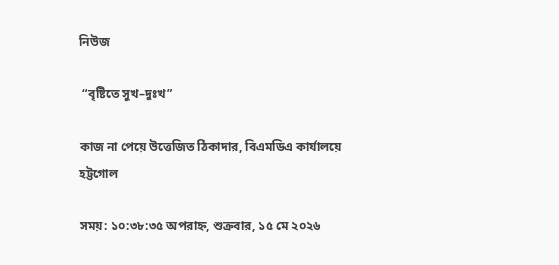নিউজ

 “বৃষ্টিতে সুখ–দুঃখ”

কাজ না পেয়ে উত্তেজিত ঠিকাদার, বিএমডিএ কার্যালয়ে হট্টগোল

সময়: ১০:৩৮:৩৫ অপরাহ্ন, শুক্রবার, ১৫ মে ২০২৬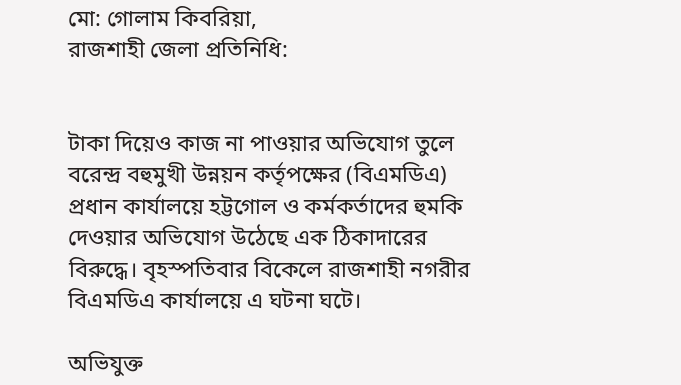মো: গোলাম কিবরিয়া,
রাজশাহী জেলা প্রতিনিধি:


টাকা দিয়েও কাজ না পাওয়ার অভিযোগ তুলে বরেন্দ্র বহুমুখী উন্নয়ন কর্তৃপক্ষের (বিএমডিএ) প্রধান কার্যালয়ে হট্টগোল ও কর্মকর্তাদের হুমকি দেওয়ার অভিযোগ উঠেছে এক ঠিকাদারের বিরুদ্ধে। বৃহস্পতিবার বিকেলে রাজশাহী নগরীর বিএমডিএ কার্যালয়ে এ ঘটনা ঘটে।

অভিযুক্ত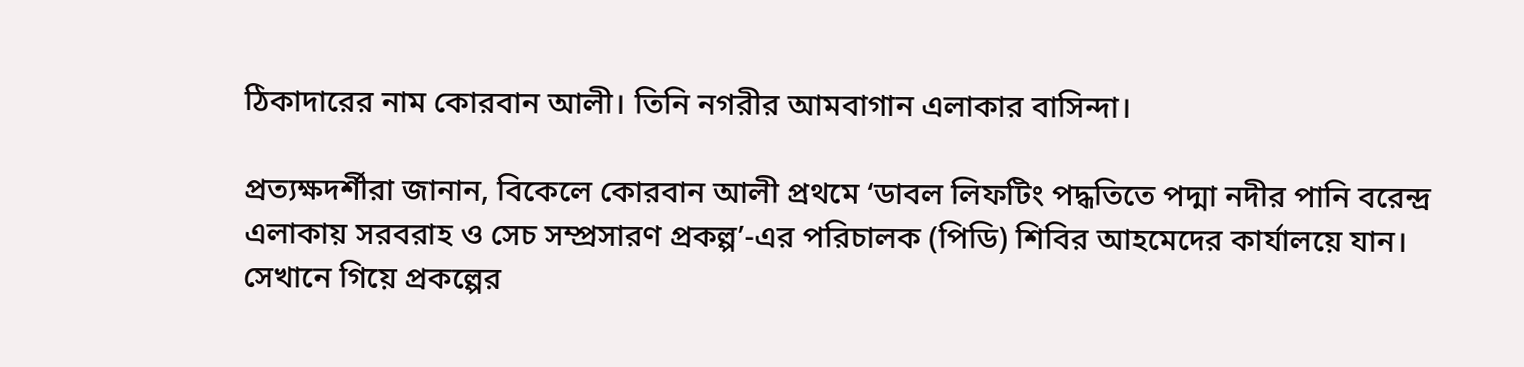ঠিকাদারের নাম কোরবান আলী। তিনি নগরীর আমবাগান এলাকার বাসিন্দা।

প্রত্যক্ষদর্শীরা জানান, বিকেলে কোরবান আলী প্রথমে ‘ডাবল লিফটিং পদ্ধতিতে পদ্মা নদীর পানি বরেন্দ্র এলাকায় সরবরাহ ও সেচ সম্প্রসারণ প্রকল্প’-এর পরিচালক (পিডি) শিবির আহমেদের কার্যালয়ে যান। সেখানে গিয়ে প্রকল্পের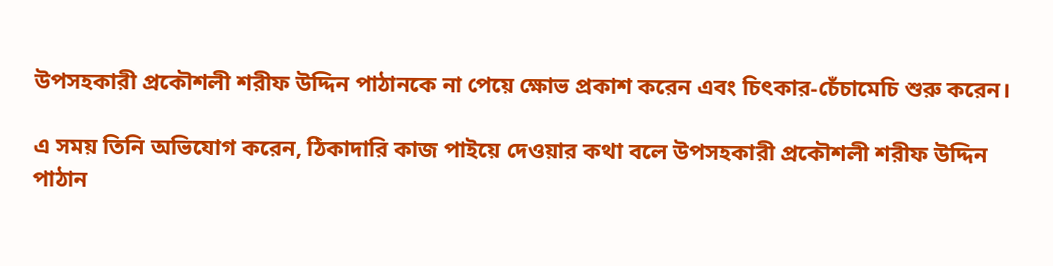উপসহকারী প্রকৌশলী শরীফ উদ্দিন পাঠানকে না পেয়ে ক্ষোভ প্রকাশ করেন এবং চিৎকার-চেঁচামেচি শুরু করেন।

এ সময় তিনি অভিযোগ করেন, ঠিকাদারি কাজ পাইয়ে দেওয়ার কথা বলে উপসহকারী প্রকৌশলী শরীফ উদ্দিন পাঠান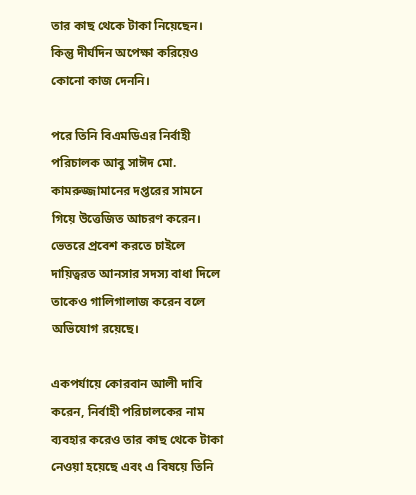তার কাছ থেকে টাকা নিয়েছেন। কিন্তু দীর্ঘদিন অপেক্ষা করিয়েও কোনো কাজ দেননি।

পরে তিনি বিএমডিএর নির্বাহী পরিচালক আবু সাঈদ মো. কামরুজ্জামানের দপ্তরের সামনে গিয়ে উত্তেজিত আচরণ করেন। ভেতরে প্রবেশ করতে চাইলে দায়িত্বরত আনসার সদস্য বাধা দিলে তাকেও গালিগালাজ করেন বলে অভিযোগ রয়েছে।

একপর্যায়ে কোরবান আলী দাবি করেন, নির্বাহী পরিচালকের নাম ব্যবহার করেও তার কাছ থেকে টাকা নেওয়া হয়েছে এবং এ বিষয়ে তিনি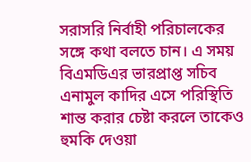সরাসরি নির্বাহী পরিচালকের সঙ্গে কথা বলতে চান। এ সময় বিএমডিএর ভারপ্রাপ্ত সচিব এনামুল কাদির এসে পরিস্থিতি শান্ত করার চেষ্টা করলে তাকেও হুমকি দেওয়া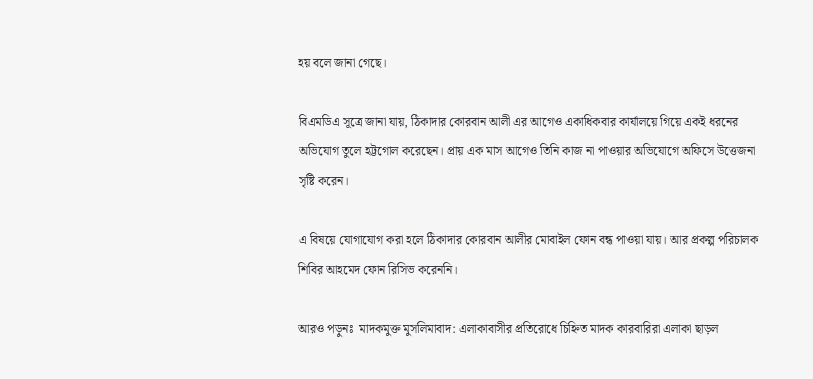হয় বলে জানা গেছে।

বিএমডিএ সূত্রে জানা যায়, ঠিকাদার কোরবান আলী এর আগেও একাধিকবার কার্যালয়ে গিয়ে একই ধরনের অভিযোগ তুলে হট্টগোল করেছেন। প্রায় এক মাস আগেও তিনি কাজ না পাওয়ার অভিযোগে অফিসে উত্তেজনা সৃষ্টি করেন।

এ বিষয়ে যোগাযোগ করা হলে ঠিকাদার কোরবান আলীর মোবাইল ফোন বন্ধ পাওয়া যায়। আর প্রকল্প পরিচালক শিবির আহমেদ ফোন রিসিভ করেননি।

আরও পড়ুনঃ  মাদকমুক্ত মুসলিমাবাদ: এলাকাবাসীর প্রতিরোধে চিহ্নিত মাদক কারবারিরা এলাকা ছাড়ল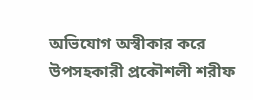অভিযোগ অস্বীকার করে উপসহকারী প্রকৌশলী শরীফ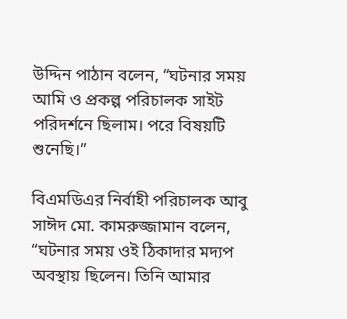উদ্দিন পাঠান বলেন, “ঘটনার সময় আমি ও প্রকল্প পরিচালক সাইট পরিদর্শনে ছিলাম। পরে বিষয়টি শুনেছি।”

বিএমডিএর নির্বাহী পরিচালক আবু সাঈদ মো. কামরুজ্জামান বলেন, “ঘটনার সময় ওই ঠিকাদার মদ্যপ অবস্থায় ছিলেন। তিনি আমার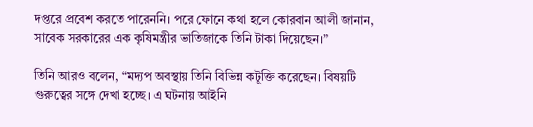দপ্তরে প্রবেশ করতে পারেননি। পরে ফোনে কথা হলে কোরবান আলী জানান, সাবেক সরকারের এক কৃষিমন্ত্রীর ভাতিজাকে তিনি টাকা দিয়েছেন।”

তিনি আরও বলেন, “মদ্যপ অবস্থায় তিনি বিভিন্ন কটূক্তি করেছেন। বিষয়টি গুরুত্বের সঙ্গে দেখা হচ্ছে। এ ঘটনায় আইনি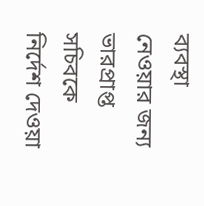ব্যবস্থা নেওয়ার জন্য ভারপ্রাপ্ত সচিবকে নির্দেশ দেওয়া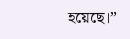হয়েছে।”